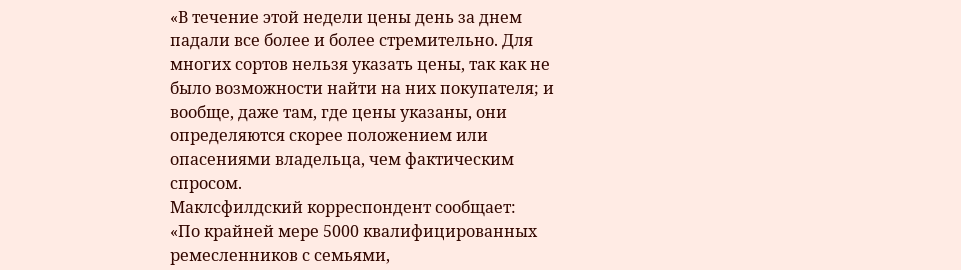«В течение этой недели цены день за днем падали все более и более стремительно. Для многих сортов нельзя указать цены, так как не было возможности найти на них покупателя; и вообще, даже там, где цены указаны, они определяются скорее положением или опасениями владельца, чем фактическим спросом.
Маклсфилдский корреспондент сообщает:
«По крайней мере 5000 квалифицированных ремесленников с семьями,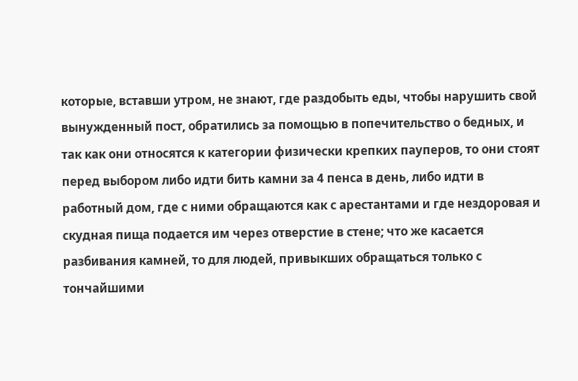которые, вставши утром, не знают, где раздобыть еды, чтобы нарушить свой вынужденный пост, обратились за помощью в попечительство о бедных, и так как они относятся к категории физически крепких пауперов, то они стоят перед выбором либо идти бить камни за 4 пенса в день, либо идти в работный дом, где с ними обращаются как с арестантами и где нездоровая и скудная пища подается им через отверстие в стене; что же касается разбивания камней, то для людей, привыкших обращаться только с тончайшими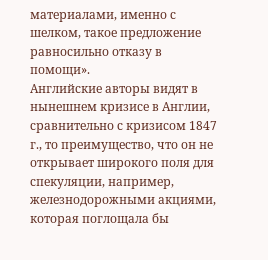материалами, именно с шелком, такое предложение равносильно отказу в помощи».
Английские авторы видят в нынешнем кризисе в Англии, сравнительно с кризисом 1847 г., то преимущество, что он не открывает широкого поля для спекуляции, например, железнодорожными акциями, которая поглощала бы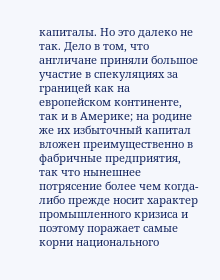капиталы. Но это далеко не так. Дело в том, что англичане приняли большое участие в спекуляциях за границей как на европейском континенте, так и в Америке; на родине же их избыточный капитал вложен преимущественно в фабричные предприятия, так что нынешнее потрясение более чем когда-либо прежде носит характер промышленного кризиса и поэтому поражает самые корни национального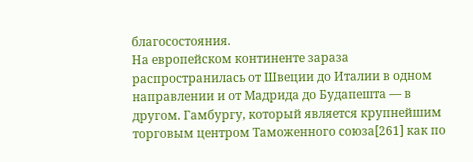благосостояния.
На европейском континенте зараза распространилась от Швеции до Италии в одном направлении и от Мадрида до Будапешта — в другом. Гамбургу, который является крупнейшим торговым центром Таможенного союза[261] как по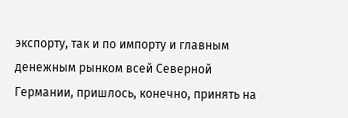экспорту, так и по импорту и главным денежным рынком всей Северной Германии, пришлось, конечно, принять на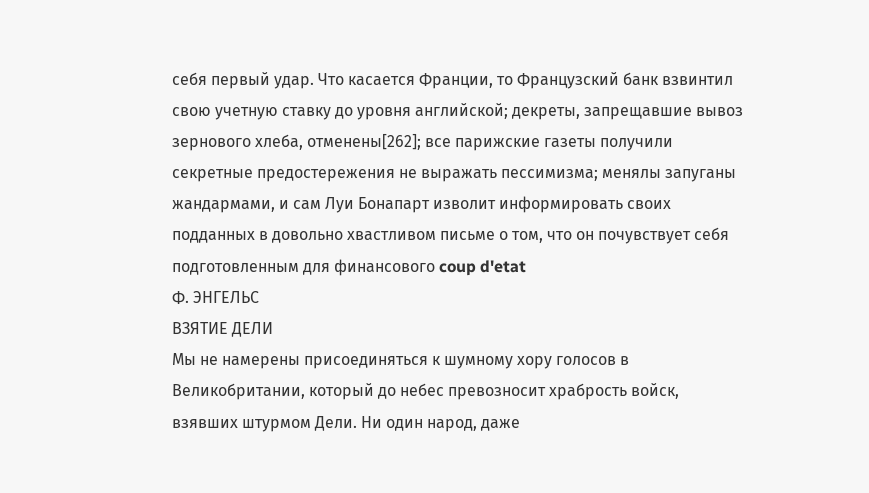себя первый удар. Что касается Франции, то Французский банк взвинтил свою учетную ставку до уровня английской; декреты, запрещавшие вывоз зернового хлеба, отменены[262]; все парижские газеты получили секретные предостережения не выражать пессимизма; менялы запуганы жандармами, и сам Луи Бонапарт изволит информировать своих подданных в довольно хвастливом письме о том, что он почувствует себя подготовленным для финансового coup d'etat
Ф. ЭНГЕЛЬС
ВЗЯТИЕ ДЕЛИ
Мы не намерены присоединяться к шумному хору голосов в Великобритании, который до небес превозносит храбрость войск, взявших штурмом Дели. Ни один народ, даже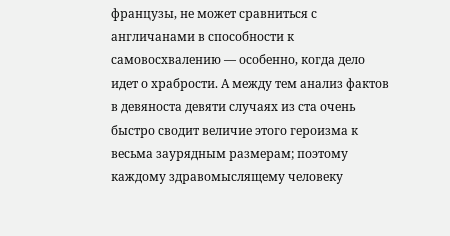французы, не может сравниться с англичанами в способности к самовосхвалению — особенно, когда дело идет о храбрости. А между тем анализ фактов в девяноста девяти случаях из ста очень быстро сводит величие этого героизма к весьма заурядным размерам; поэтому каждому здравомыслящему человеку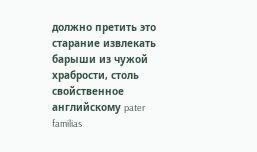должно претить это старание извлекать барыши из чужой храбрости, столь свойственное английскому pater familias